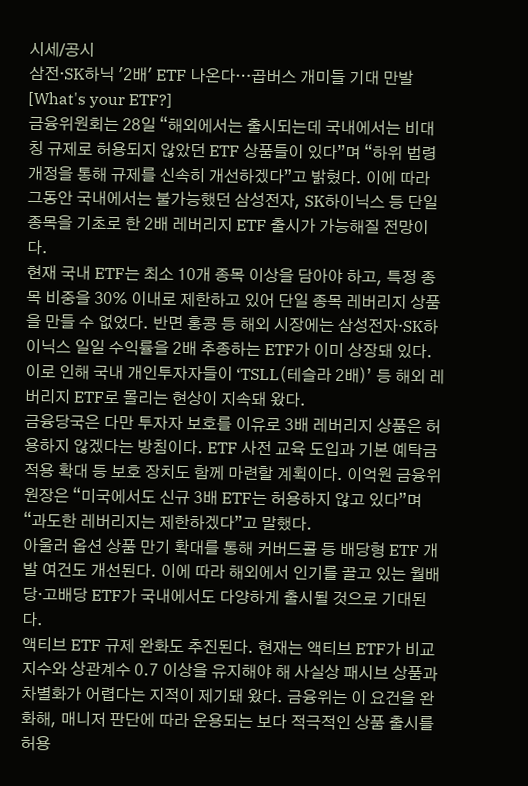시세/공시
삼전·SK하닉 '2배' ETF 나온다…곱버스 개미들 기대 만발 [What's your ETF?]
금융위원회는 28일 “해외에서는 출시되는데 국내에서는 비대칭 규제로 허용되지 않았던 ETF 상품들이 있다”며 “하위 법령 개정을 통해 규제를 신속히 개선하겠다”고 밝혔다. 이에 따라 그동안 국내에서는 불가능했던 삼성전자, SK하이닉스 등 단일 종목을 기초로 한 2배 레버리지 ETF 출시가 가능해질 전망이다.
현재 국내 ETF는 최소 10개 종목 이상을 담아야 하고, 특정 종목 비중을 30% 이내로 제한하고 있어 단일 종목 레버리지 상품을 만들 수 없었다. 반면 홍콩 등 해외 시장에는 삼성전자·SK하이닉스 일일 수익률을 2배 추종하는 ETF가 이미 상장돼 있다. 이로 인해 국내 개인투자자들이 ‘TSLL(테슬라 2배)’ 등 해외 레버리지 ETF로 몰리는 현상이 지속돼 왔다.
금융당국은 다만 투자자 보호를 이유로 3배 레버리지 상품은 허용하지 않겠다는 방침이다. ETF 사전 교육 도입과 기본 예탁금 적용 확대 등 보호 장치도 함께 마련할 계획이다. 이억원 금융위원장은 “미국에서도 신규 3배 ETF는 허용하지 않고 있다”며 “과도한 레버리지는 제한하겠다”고 말했다.
아울러 옵션 상품 만기 확대를 통해 커버드콜 등 배당형 ETF 개발 여건도 개선된다. 이에 따라 해외에서 인기를 끌고 있는 월배당·고배당 ETF가 국내에서도 다양하게 출시될 것으로 기대된다.
액티브 ETF 규제 완화도 추진된다. 현재는 액티브 ETF가 비교지수와 상관계수 0.7 이상을 유지해야 해 사실상 패시브 상품과 차별화가 어렵다는 지적이 제기돼 왔다. 금융위는 이 요건을 완화해, 매니저 판단에 따라 운용되는 보다 적극적인 상품 출시를 허용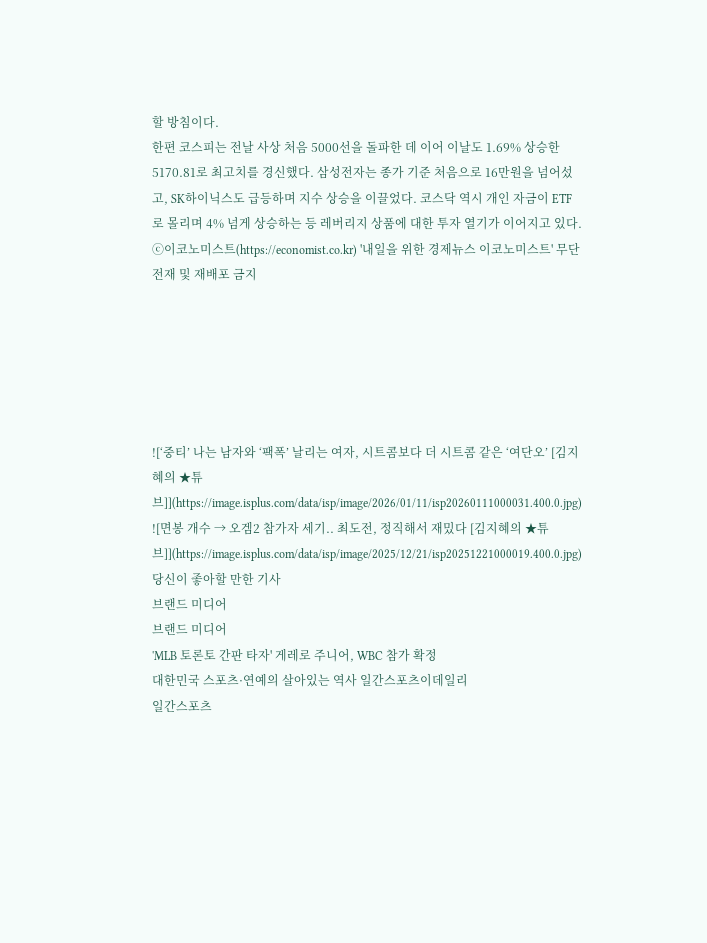할 방침이다.
한편 코스피는 전날 사상 처음 5000선을 돌파한 데 이어 이날도 1.69% 상승한 5170.81로 최고치를 경신했다. 삼성전자는 종가 기준 처음으로 16만원을 넘어섰고, SK하이닉스도 급등하며 지수 상승을 이끌었다. 코스닥 역시 개인 자금이 ETF로 몰리며 4% 넘게 상승하는 등 레버리지 상품에 대한 투자 열기가 이어지고 있다.
ⓒ이코노미스트(https://economist.co.kr) '내일을 위한 경제뉴스 이코노미스트' 무단 전재 및 재배포 금지






![‘중티’ 나는 남자와 ‘팩폭’ 날리는 여자, 시트콤보다 더 시트콤 같은 ‘여단오’ [김지혜의 ★튜브]](https://image.isplus.com/data/isp/image/2026/01/11/isp20260111000031.400.0.jpg)
![면봉 개수 → 오겜2 참가자 세기.. 최도전, 정직해서 재밌다 [김지혜의 ★튜브]](https://image.isplus.com/data/isp/image/2025/12/21/isp20251221000019.400.0.jpg)
당신이 좋아할 만한 기사
브랜드 미디어
브랜드 미디어
'MLB 토론토 간판 타자' 게레로 주니어, WBC 참가 확정
대한민국 스포츠·연예의 살아있는 역사 일간스포츠이데일리
일간스포츠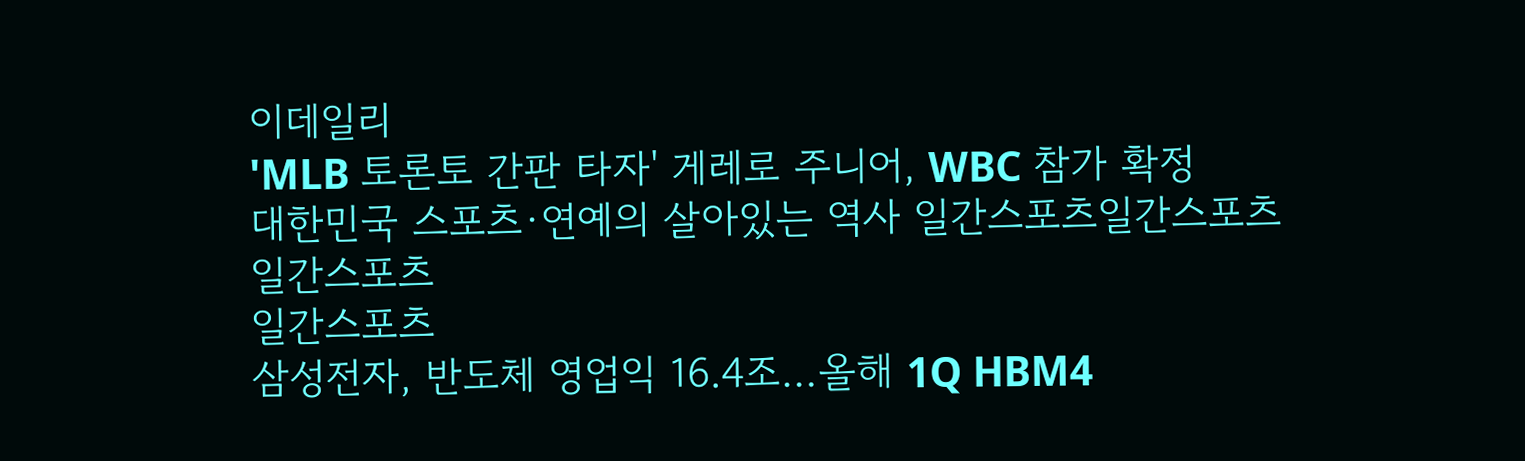이데일리
'MLB 토론토 간판 타자' 게레로 주니어, WBC 참가 확정
대한민국 스포츠·연예의 살아있는 역사 일간스포츠일간스포츠
일간스포츠
일간스포츠
삼성전자, 반도체 영업익 16.4조…올해 1Q HBM4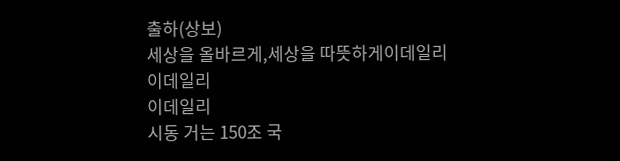출하(상보)
세상을 올바르게,세상을 따뜻하게이데일리
이데일리
이데일리
시동 거는 150조 국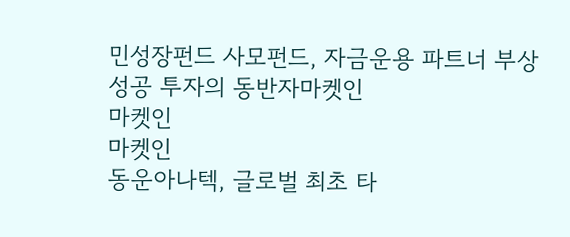민성장펀드 사모펀드, 자금운용 파트너 부상
성공 투자의 동반자마켓인
마켓인
마켓인
동운아나텍, 글로벌 최초 타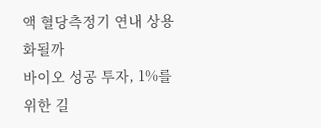액 혈당측정기 연내 상용화될까
바이오 성공 투자, 1%를 위한 길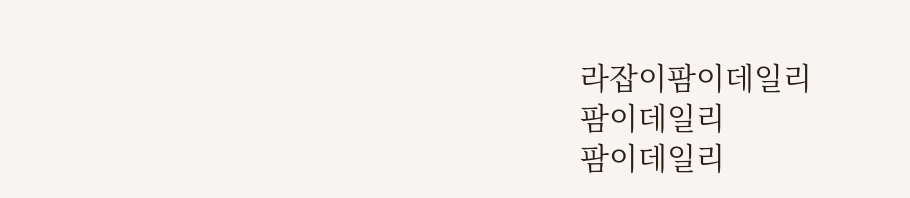라잡이팜이데일리
팜이데일리
팜이데일리